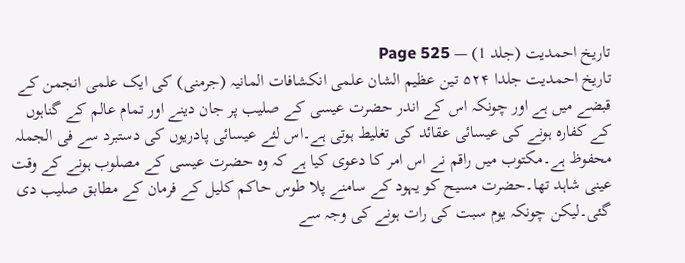تاریخ احمدیت (جلد 1) — Page 525
تاریخ احمدیت جلدا ۵۲۴ تین عظیم الشان علمی انکشافات المانیہ (جرمنی) کی ایک علمی انجمن کے قبضے میں ہے اور چونکہ اس کے اندر حضرت عیسی کے صلیب پر جان دینے اور تمام عالم کے گناہوں کے کفارہ ہونے کی عیسائی عقائد کی تغلیط ہوتی ہے۔اس لئے عیسائی پادریوں کی دستبرد سے فی الجملہ محفوظ ہے۔مکتوب میں راقم نے اس امر کا دعوی کیا ہے کہ وہ حضرت عیسی کے مصلوب ہونے کے وقت عینی شاہد تھا۔حضرت مسیح کو یہود کے سامنے پلا طوس حاکم کلیل کے فرمان کے مطابق صلیب دی گئی۔لیکن چونکہ یوم سبت کی رات ہونے کی وجہ سے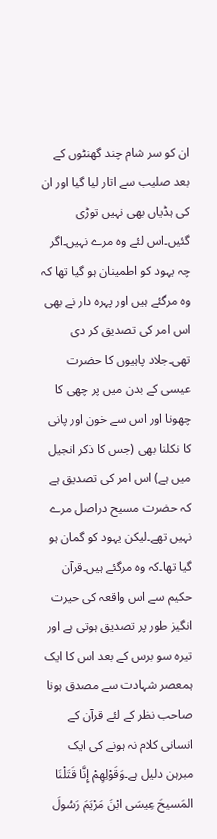ان کو سر شام چند گھنٹوں کے بعد صلیب سے اتار لیا گیا اور ان کی ہڈیاں بھی نہیں توڑی گئیں۔اس لئے وہ مرے نہیں۔اگر چہ یہود کو اطمینان ہو گیا تھا کہ وہ مرگئے ہیں اور پہرہ دار نے بھی اس امر کی تصدیق کر دی تھی۔جلاد پاہیوں کا حضرت عیسی کے بدن میں پر چھی کا چھونا اور اس سے خون اور پانی کا نکلنا بھی (جس کا ذکر انجیل میں ہے) اس امر کی تصدیق ہے کہ حضرت مسیح دراصل مرے نہیں تھے۔لیکن یہود کو گمان ہو گیا تھا۔کہ وہ مرگئے ہیں۔قرآن حکیم سے اس واقعہ کی حیرت انگیز طور پر تصدیق ہوتی ہے اور تیرہ سو برس کے بعد اس کا ایک ہمعصر شہادت سے مصدق ہونا صاحب نظر کے لئے قرآن کے انسانی کلام نہ ہونے کی ایک مبرہن دلیل ہے۔وَقَوْلِهِمْ إِنَّا قَتَلْنَا المَسيحَ عِيسَى ابْنَ مَرْيَمَ رَسُولَ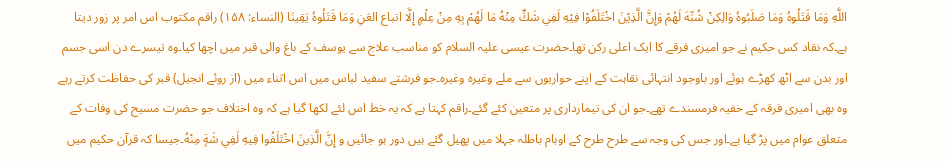اللَّهِ وَمَا قَتَلُوهُ وَمَا صَلَبُوهُ وَالِكِنْ شُبِّهَ لَهُمْ وَإِنَّ الَّذِيْنَ اخْتَلَفُوْا فِيْهِ لَفِي شَكٍّ مِنْهُ مَا لَهُمْ بِهِ مِنْ عِلْمٍ إِلَّا اتباع العَنِ وَمَا قَتَلُوهُ يَقِينَا (النساء: ۱۵۸) راقم مكتوب اس امر پر زور دیتا ہے۔کہ نقاد کس حکیم نے جو امیری فرقے کا ایک اعلی رکن تھا۔حضرت عیسی علیہ السلام کو مناسب علاج سے یوسف کے باغ والی قبر میں اچھا کیا۔وہ تیسرے دن اسی جسم اور بدن سے اٹھ کھڑے ہوئے اور باوجود انتہائی نقاہت کے اپنے حواریوں سے ملے وغیرہ وغیرہ۔جو فرشتے سفید لباس میں اس اثناء میں (از روئے انجیل) قبر کی حفاظت کرتے رہے وہ بھی امیری فرقہ کے خفیہ فرمسندے تھے۔جو ان کی تیمارداری پر متعین کئے گئے۔راقم کہتا ہے کہ یہ خط اس لئے لکھا گیا ہے کہ وہ اختلاف جو حضرت مسیح کی وفات کے متعلق عوام میں پڑ گیا ہے۔اور جس کی وجہ سے طرح طرح کے اوہام باطلہ جہلا میں پھیل گئے ہیں دور ہو جائیں و إِنَّ الَّذِينَ اخْتَلَفُوا فِيهِ لَفِي شَةٍ مِنْهُ۔جیسا کہ قرآن حکیم میں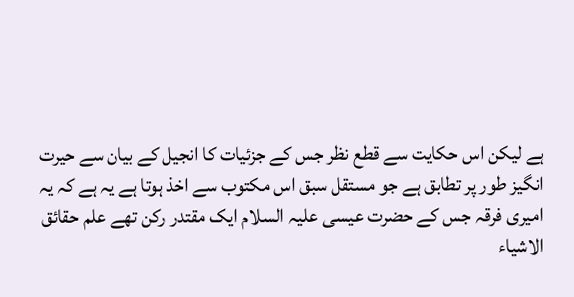ہے لیکن اس حکایت سے قطع نظر جس کے جزئیات کا انجیل کے بیان سے حیرت انگیز طور پر تطابق ہے جو مستقل سبق اس مکتوب سے اخذ ہوتا ہے یہ ہے کہ یہ امیری فرقہ جس کے حضرت عیسی علیہ السلام ایک مقتدر رکن تھے علم حقائق الاشیاء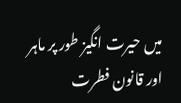میں حیرت انگیز طور پر ماہر اور قانون فطرت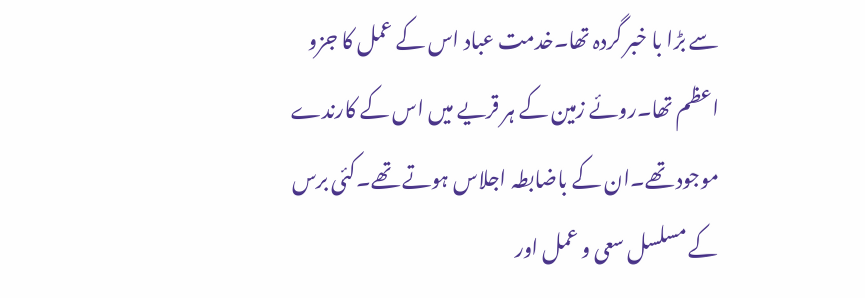سے بڑا با خبر گردہ تھا۔خدمت عباد اس کے عمل کا جزو اعظم تھا۔روئے زمین کے ہر قریے میں اس کے کارندے موجود تھے۔ان کے باضابطہ اجلاس ہوتے تھے۔کئی برس کے مسلسل سعی و عمل اور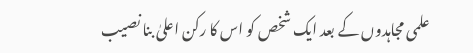علمی مجاہدوں کے بعد ایک شخص کو اس کا رکن اعلیٰ بنا نصیب